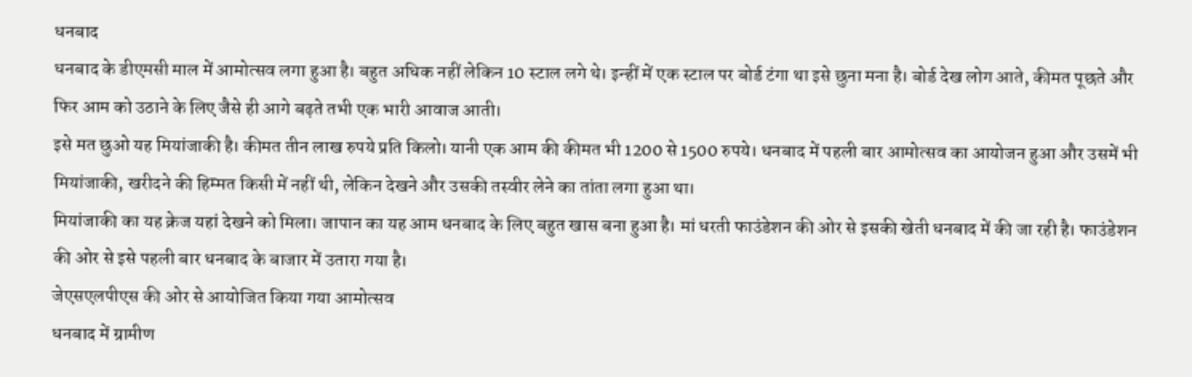धनबाद
धनबाद के डीएमसी माल में आमोत्सव लगा हुआ है। बहुत अधिक नहीं लेकिन 10 स्टाल लगे थे। इन्हीं में एक स्टाल पर बोर्ड टंगा था इसे छुना मना है। बोर्ड देख लोग आते, कीमत पूछते और फिर आम को उठाने के लिए जैसे ही आगे बढ़ते तभी एक भारी आवाज आती।
इसे मत छुओ यह मियांजाकी है। कीमत तीन लाख रुपये प्रति किलो। यानी एक आम की कीमत भी 1200 से 1500 रुपये। धनबाद में पहली बार आमोत्सव का आयोजन हुआ और उसमें भी मियांजाकी, खरीदने की हिम्मत किसी में नहीं थी, लेकिन देखने और उसकी तस्वीर लेने का तांता लगा हुआ था।
मियांजाकी का यह क्रेज यहां देखने को मिला। जापान का यह आम धनबाद के लिए बहुत खास बना हुआ है। मां धरती फाउंडेशन की ओर से इसकी खेती धनबाद में की जा रही है। फाउंडेशन की ओर से इसे पहली बार धनबाद के बाजार में उतारा गया है।
जेएसएलपीएस की ओर से आयोजित किया गया आमोत्सव
धनबाद में ग्रामीण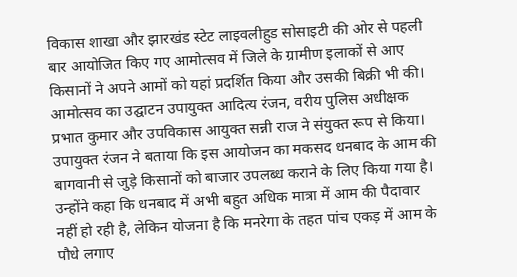विकास शाखा और झारखंड स्टेट लाइवलीहुड सोसाइटी की ओर से पहली बार आयोजित किए गए आमोत्सव में जिले के ग्रामीण इलाकों से आए किसानों ने अपने आमों को यहां प्रदर्शित किया और उसकी बिक्री भी की।
आमोत्सव का उद्घाटन उपायुक्त आदित्य रंजन, वरीय पुलिस अधीक्षक प्रभात कुमार और उपविकास आयुक्त सन्नी राज ने संयुक्त रूप से किया। उपायुक्त रंजन ने बताया कि इस आयोजन का मकसद धनबाद के आम की बागवानी से जुड़े किसानों को बाजार उपलब्ध कराने के लिए किया गया है।
उन्होंने कहा कि धनबाद में अभी बहुत अधिक मात्रा में आम की पैदावार नहीं हो रही है, लेकिन योजना है कि मनरेगा के तहत पांच एकड़ में आम के पौधे लगाए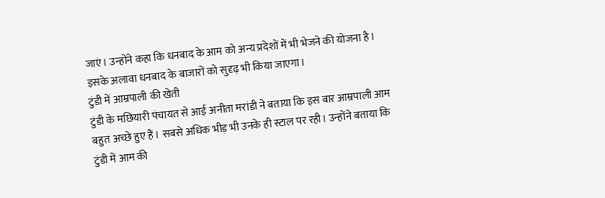जाएं। उन्होंने कहा कि धनबाद के आम को अन्य प्रदेशों में भी भेजने की योजना है। इसके अलावा धनबाद के बाजारों को सुदृढ़ भी किया जाएगा।
टुंडी में आम्रपाली की खेती
टुंडी के मछियारी पंचायत से आई अनीता मरांडी ने बताया कि इस बार आम्रपाली आम बहुत अच्छे हुए हैं। सबसे अधिक भीड़ भी उनके ही स्टाल पर रही। उन्होंने बताया कि टुंडी में आम की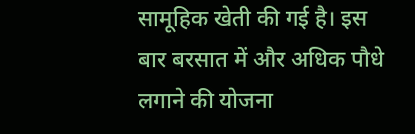सामूहिक खेती की गई है। इस बार बरसात में और अधिक पौधे लगाने की योजना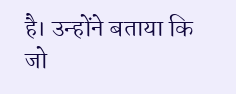है। उन्होंने बताया कि जो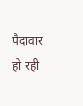पैदावार हो रही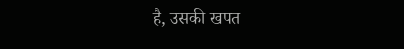है, उसकी खपत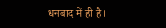धनबाद में ही है।